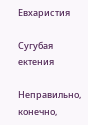Евхаристия

Сугубая ектения

Неправильно, конечно,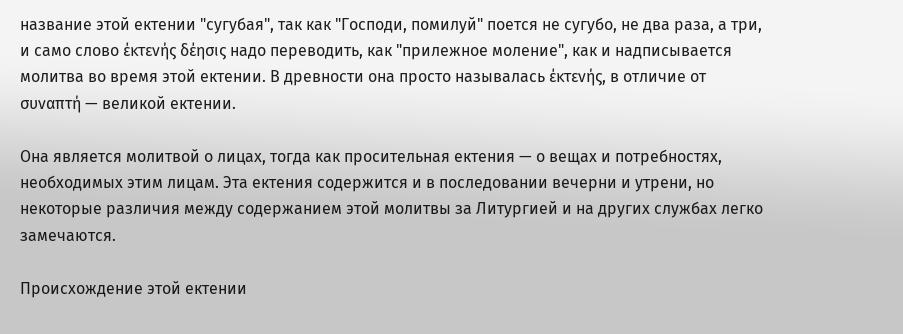название этой ектении "сугубая", так как "Господи, помилуй" поется не сугубо, не два раза, а три, и само слово έκτενής δέησις надо переводить, как "прилежное моление", как и надписывается молитва во время этой ектении. В древности она просто называлась έκτενής, в отличие от συναπτή — великой ектении.

Она является молитвой о лицах, тогда как просительная ектения — о вещах и потребностях, необходимых этим лицам. Эта ектения содержится и в последовании вечерни и утрени, но некоторые различия между содержанием этой молитвы за Литургией и на других службах легко замечаются.

Происхождение этой ектении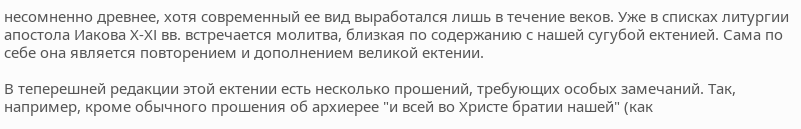несомненно древнее, хотя современный ее вид выработался лишь в течение веков. Уже в списках литургии апостола Иакова Х-ХІ вв. встречается молитва, близкая по содержанию с нашей сугубой ектенией. Сама по себе она является повторением и дополнением великой ектении.

В теперешней редакции этой ектении есть несколько прошений, требующих особых замечаний. Так, например, кроме обычного прошения об архиерее "и всей во Христе братии нашей" (как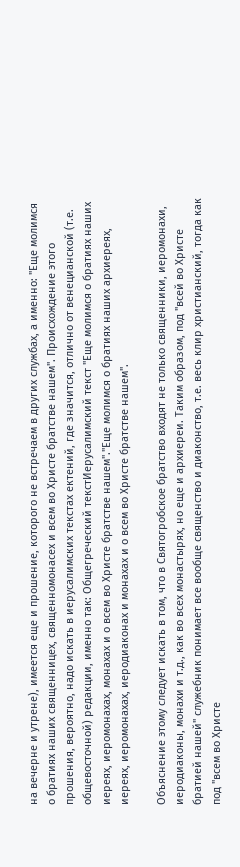на вечерне и утрене), имеется еще и прошение, которого не встречаем в других службах, а именно: "Еще молимся о братиях наших священницех, священномонасех и всем во Христе братстве нашем". Происхождение этого прошения, вероятно, надо искать в иерусалимских текстах ектений, где значится, отлично от венецианской (т.е. общевосточной) редакции, именно так: Общегреческий текстИерусалимский текст "Еще молимся о братиях наших иереях, иеромонахах, монахах и о всем во Христе братстве нашем"."Еще молимся о братиях наших архиереях, иереях, иеромонахах, иеродиаконах и монахах и о всем во Христе братстве нашем".

Объяснение этому следует искать в том, что в Святогробское братство входят не только священники, иеромонахи, иеродиаконы, монахи и т.д., как во всех монастырях, но еще и архиереи. Таким образом, под "всей во Христе братией нашей" служебник понимает все вообще священство и диаконство, т.е. весь клир христианский, тогда как под "всем во Христе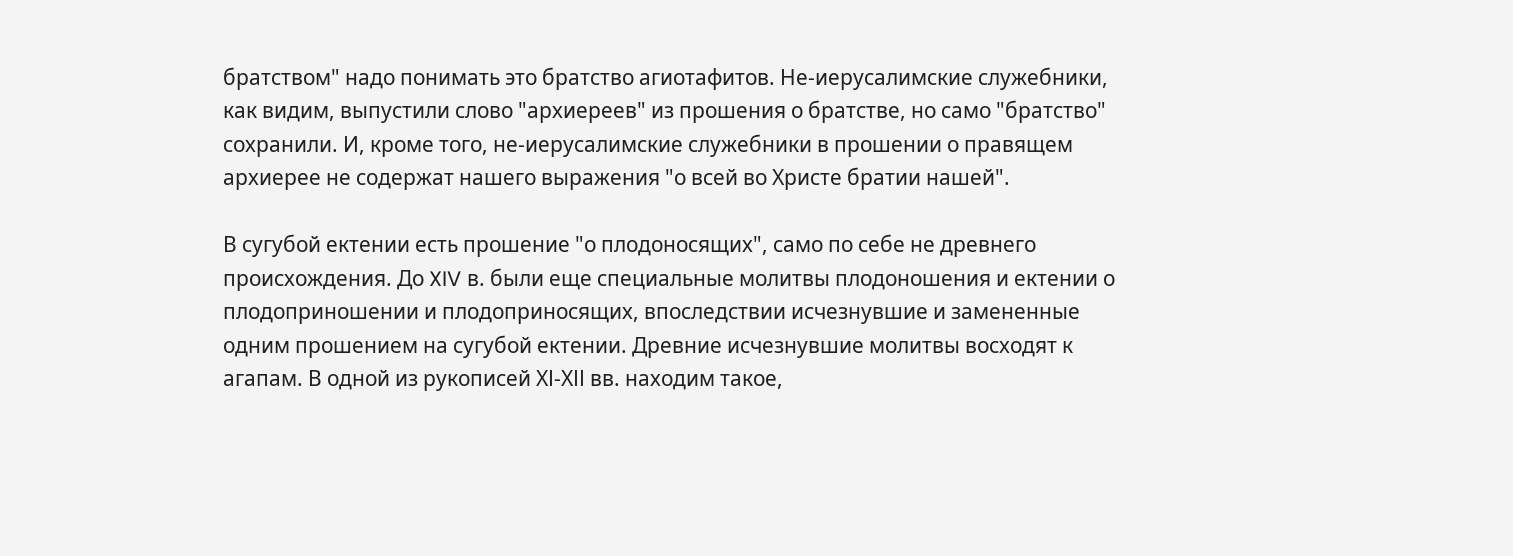братством" надо понимать это братство агиотафитов. Не-иерусалимские служебники, как видим, выпустили слово "архиереев" из прошения о братстве, но само "братство" сохранили. И, кроме того, не-иерусалимские служебники в прошении о правящем архиерее не содержат нашего выражения "о всей во Христе братии нашей".

В сугубой ектении есть прошение "о плодоносящих", само по себе не древнего происхождения. До XIV в. были еще специальные молитвы плодоношения и ектении о плодоприношении и плодоприносящих, впоследствии исчезнувшие и замененные одним прошением на сугубой ектении. Древние исчезнувшие молитвы восходят к агапам. В одной из рукописей ХІ-ХІІ вв. находим такое,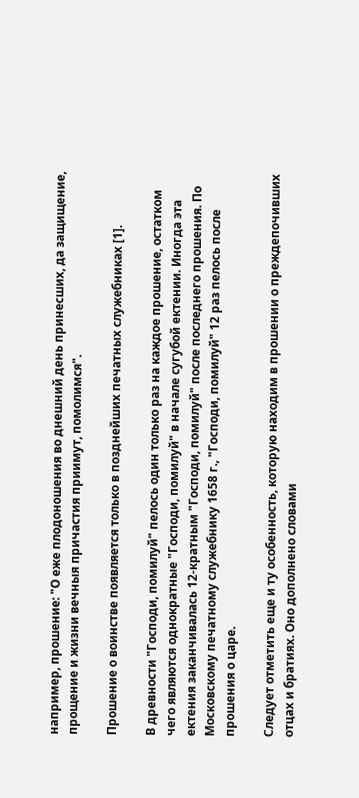например, прошение: "О еже плодоношения во днешний день принесших, да защищение, прощение и жизни вечныя причастия приимут, помолимся".

Прошение о воинстве появляется только в позднейших печатных служебниках [1].

В древности "Господи, помилуй" пелось один только раз на каждое прошение, остатком чего являются однократные "Господи, помилуй" в начале сугубой ектении. Иногда эта ектения заканчивалась 12-кратным "Господи, помилуй" после последнего прошения. По Московскому печатному служебнику 1658 г., "Господи, помилуй" 12 раз пелось после прошения о царе.

Следует отметить еще и ту особенность, которую находим в прошении о преждепочивших отцах и братиях. Оно дополнено словами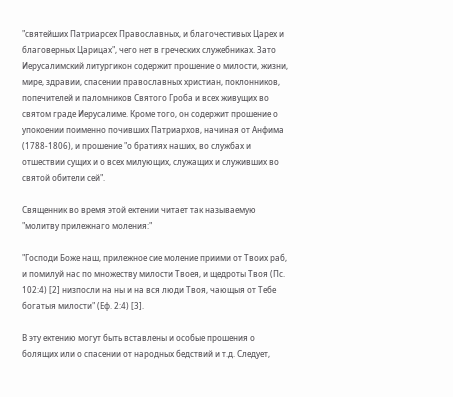"святейших Патриарсех Православных, и благочестивых Царех и благоверных Царицах", чего нет в греческих служебниках. Зато Иерусалимский литургикон содержит прошение о милости, жизни, мире, здравии, спасении православных христиан, поклонников, попечителей и паломников Святого Гроба и всех живущих во святом граде Иерусалиме. Кроме того, он содержит прошение о упокоении поименно почивших Патриархов, начиная от Анфима (1788-1806), и прошение "о братиях наших, во службах и отшествии сущих и о всех милующих, служащих и служивших во святой обители сей".

Священник во время этой ектении читает так называемую "молитву прилежнаго моления:"

"Господи Боже наш, прилежное сие моление приими от Твоих раб, и помилуй нас по множеству милости Твоея, и щедроты Твоя (Пс. 102:4) [2] низпосли на ны и на вся люди Твоя, чающыя от Тебе богатыя милости" (Еф. 2:4) [3].

В эту ектению могут быть вставлены и особые прошения о болящих или о спасении от народных бедствий и т.д. Следует,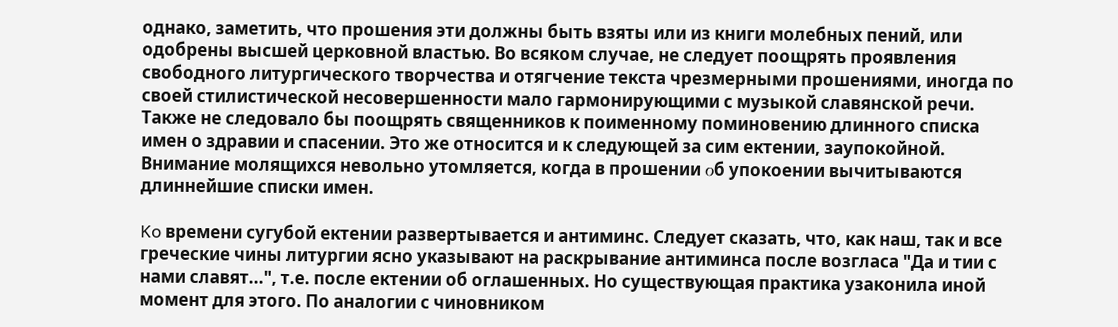однако, заметить, что прошения эти должны быть взяты или из книги молебных пений, или одобрены высшей церковной властью. Во всяком случае, не следует поощрять проявления свободного литургического творчества и отягчение текста чрезмерными прошениями, иногда по своей стилистической несовершенности мало гармонирующими с музыкой славянской речи. Также не следовало бы поощрять священников к поименному поминовению длинного списка имен о здравии и спасении. Это же относится и к следующей за сим ектении, заупокойной. Внимание молящихся невольно утомляется, когда в прошении οб упокоении вычитываются длиннейшие списки имен.

Ko времени сугубой ектении развертывается и антиминс. Следует сказать, что, как наш, так и все греческие чины литургии ясно указывают на раскрывание антиминса после возгласа "Да и тии с нами славят...", т.е. после ектении об оглашенных. Но существующая практика узаконила иной момент для этого. По аналогии с чиновником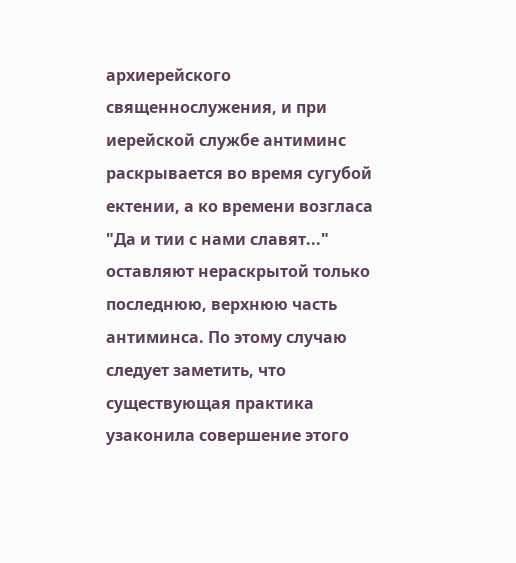архиерейского священнослужения, и при иерейской службе антиминс раскрывается во время сугубой ектении, а ко времени возгласа "Да и тии с нами славят..." оставляют нераскрытой только последнюю, верхнюю часть антиминса. По этому случаю следует заметить, что существующая практика узаконила совершение этого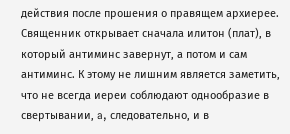действия после прошения о правящем архиерее. Священник открывает сначала илитон (плат), в который антиминс завернут, а потом и сам антиминс. К этому не лишним является заметить, что не всегда иереи соблюдают однообразие в свертывании, a, следовательно, и в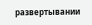развертывании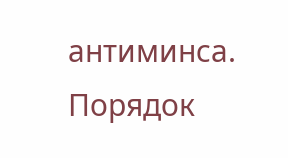антиминса. Порядок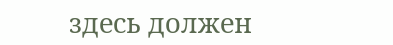здесь должен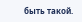быть такой.